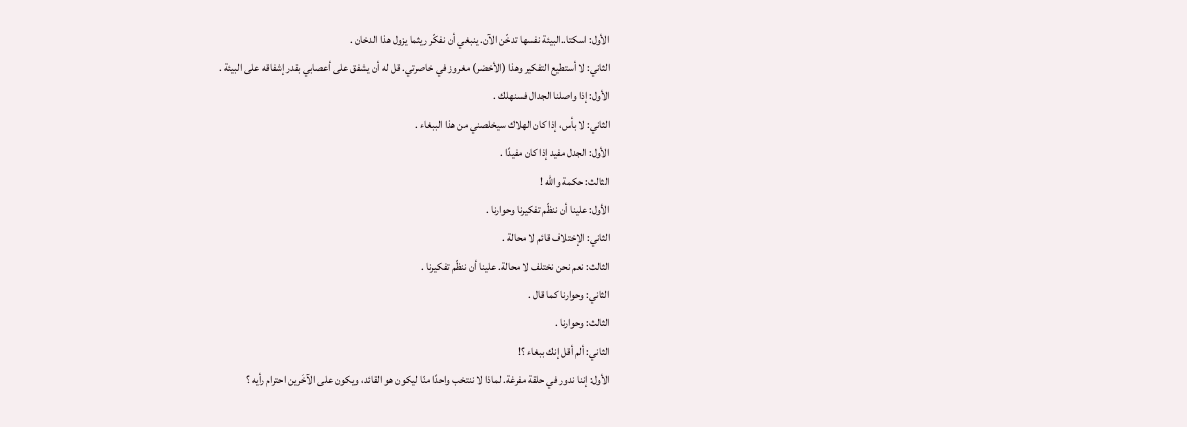الأول: اسكتا..البيئة نفسها تدخّن الآن. ينبغي أن نفكّر ريثما يزول هذا الدخان .
الثاني: لا أستطيع التفكير وهذا (الأخضر) مغروز في خاصرتي. قل له أن يشفق على أعصابي بقدر إشفاقه على البيئة .
الأول: إذا واصلنا الجدال فسنهلك .
الثاني: لا بأس، إذا كان الهلاك سيخلصني من هذا الببغاء .
الأول: الجدل مفيد إذا كان مفيدًا .
الثالث: حكمة والله !
الأول: علينا أن ننظّم تفكيرنا وحوارنا .
الثاني: الإختلاف قائم لا محالة .
الثالث: نعم نحن نختلف لا محالة. علينا أن ننظّم تفكيرنا .
الثاني: وحوارنا كما قال .
الثالث: وحوارنا .
الثاني: ألم أقل إنك ببغاء ؟!
الأول: إننا ندور في حلقة مفرغة. لماذا لا ننتخب واحدًا منّا ليكون هو القائد، ويكون على الآخَرين احترام رأيه ؟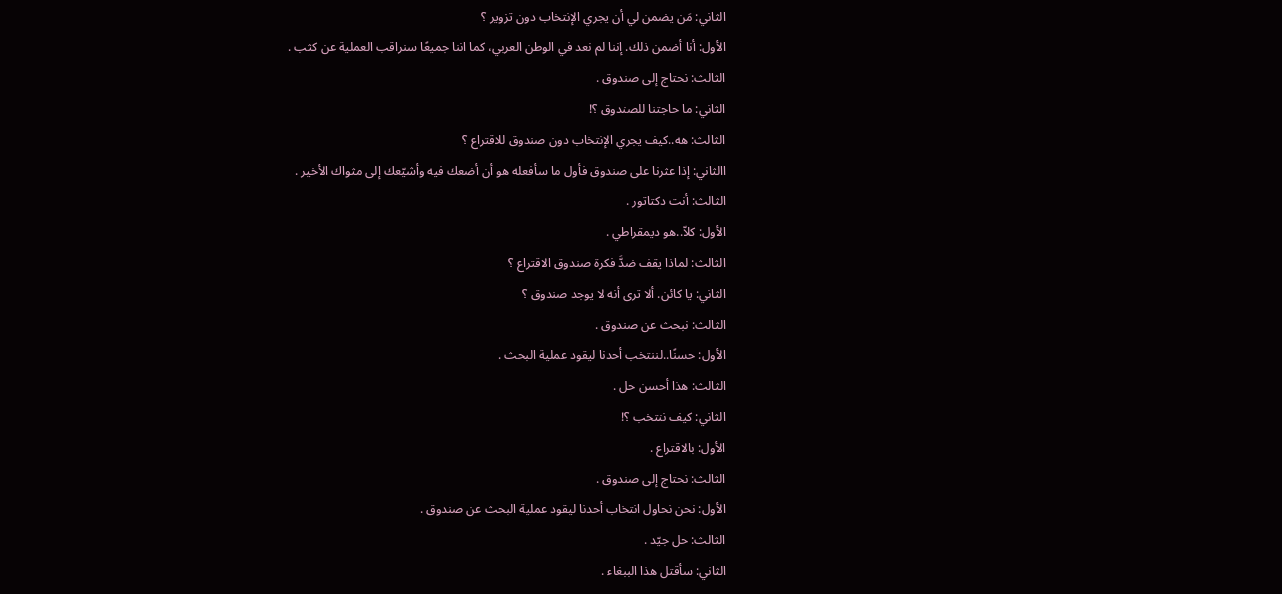الثاني: مَن يضمن لي أن يجري الإنتخاب دون تزوير ؟
الأول: أنا أضمن ذلك. إننا لم نعد في الوطن العربي، كما اننا جميعًا سنراقب العملية عن كثب .
الثالث: نحتاج إلى صندوق .
الثاني: ما حاجتنا للصندوق ؟!
الثالث: هه..كيف يجري الإنتخاب دون صندوق للاقتراع ؟
االثاني: إذا عثرنا على صندوق فأول ما سأفعله هو أن أضعك فيه وأشيّعك إلى مثواك الأخير .
الثالث: أنت دكتاتور .
الأول: كلاّ..هو ديمقراطي .
الثالث: لماذا يقف ضدَّ فكرة صندوق الاقتراع ؟
الثاني: يا كائن. ألا ترى أنه لا يوجد صندوق ؟
الثالث: نبحث عن صندوق .
الأول: حسنًا..لننتخب أحدنا ليقود عملية البحث .
الثالث: هذا أحسن حل .
الثاني: كيف ننتخب ؟!
الأول: بالاقتراع .
الثالث: نحتاج إلى صندوق .
الأول: نحن نحاول انتخاب أحدنا ليقود عملية البحث عن صندوق .
الثالث: حل جيّد .
الثاني: سأقتل هذا الببغاء .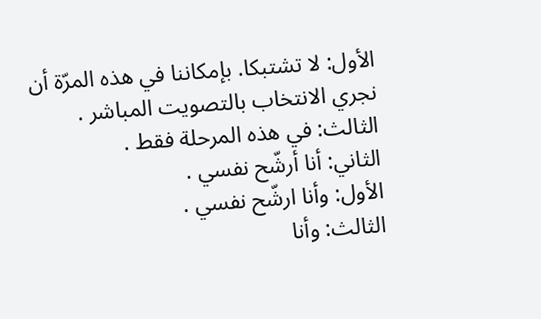الأول: لا تشتبكا. بإمكاننا في هذه المرّة أن نجري الانتخاب بالتصويت المباشر .
الثالث: في هذه المرحلة فقط .
الثاني: أنا أرشّح نفسي .
الأول: وأنا ارشّح نفسي .
الثالث: وأنا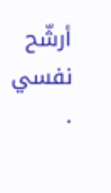أرشّح نفسي .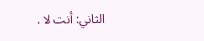الثاني: أنت لا .